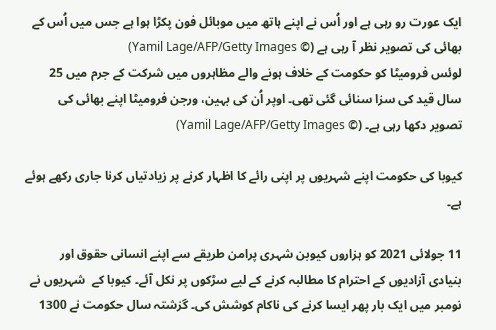ایک عورت رو رہی ہے اور اُس نے اپنے ہاتھ میں موبائل فون پکڑا ہوا ہے جس میں اُس کے بھائی کی تصویر نظر آ رہی ہے (© Yamil Lage/AFP/Getty Images)
لوئس فرومیٹا کو حکومت کے خلاف ہونے والے مظاہروں میں شرکت کے جرم میں 25 سال قید کی سزا سنائی گئی تھی۔ اوپر اُن کی بہین، ورجن فرومیٹا اپنے بھائی کی تصویر دکھا رہی ہے۔ (© Yamil Lage/AFP/Getty Images)

کیوبا کی حکومت اپنے شہریوں پر اپنی رائے کا اظہار کرنے پر زیادتیاں کرنا جاری رکھے ہوئے ہے۔

11 جولائی 2021 کو ہزاروں کیوبن شہری پرامن طریقے سے اپنے انسانی حقوق اور بنیادی آزادیوں کے احترام کا مطالبہ کرنے کے لیے سڑکوں پر نکل آئے۔ کیوبا کے  شہریوں نے نومبر میں ایک بار پھر ایسا کرنے کی ناکام کوشش کی۔ گزشتہ سال حکومت نے 1300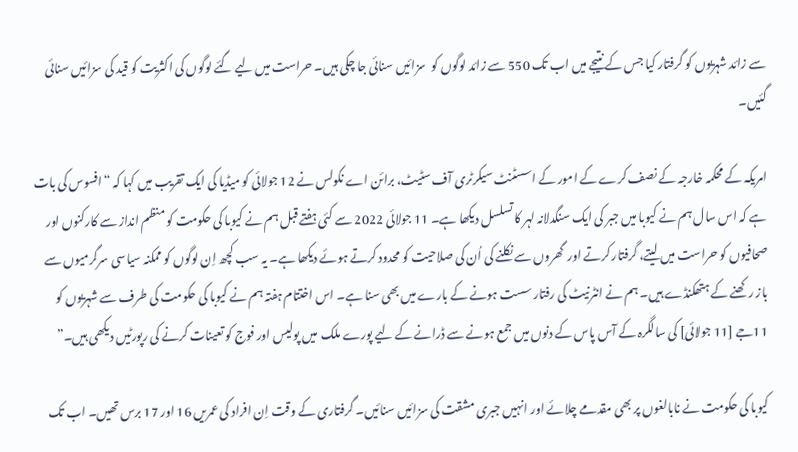سے زائد شہریوں کو گرفتار کیا جس کے نتیجے میں اب تک 550 سے زائد لوگوں کو  سزائیں سنائی جا چکی ہیں۔ حراست میں لیے گئے لوگوں کی اکثریت کو قید کی سزائیں سنائی گئیں۔

امریکہ کے محکمہ خارجہ کے نصف کرے کے امور کے اسسٹنٹ سیکرٹری آف سٹیٹ، برائن اے نکولس نے 12 جولائی کو میڈیا کی ایک تقریب میں کہا کہ “افسوس کی بات ہے کہ اس سال ہم نے کیوبا میں جبر کی ایک سنگدلانہ لہر کا تسلسل دیکھا ہے۔ 11 جولائی 2022 سے کئی ہفتے قبل ہم نے کیوبا کی حکومت کو منظم انداز سے کارکنوں اور صحافیوں کو حراست میں لیتے، گرفتار کرتے اور  گھروں سے نکلنے کی اُن کی صلاحیت کو محدود کرتے ہوئے دیکھا ہے۔ یہ سب کچھ اِن لوگوں کو ممکنہ سیاسی سرگرمیوں سے باز رکھنے کے ہتھکنڈے ہیں۔ ہم نے انٹرنیٹ کی رفتار سست ہونے کے بارے میں بھی سنا ہے۔ اس اختتام ہفتہ ہم نے کیوبا کی حکومت کی طرف سے شہریوں کو 11جے [11 جولائی] کی سالگرہ کے آس پاس کے دنوں میں جمع ہونے سے ڈرانے کے لیے پورے ملک  میں پولیس اور فوج کو تعینات کرنے کی رپورٹیں دیکھی ہیں۔”

کیوبا کی حکومت نے نابالغوں پر بھی مقدمے چلائے اور انہیں جبری مشقت کی سزائیں سنائیں۔ گرفتاری کے وقت اِن افراد کی عمریں 16 اور 17 برس تھیں۔ اب تک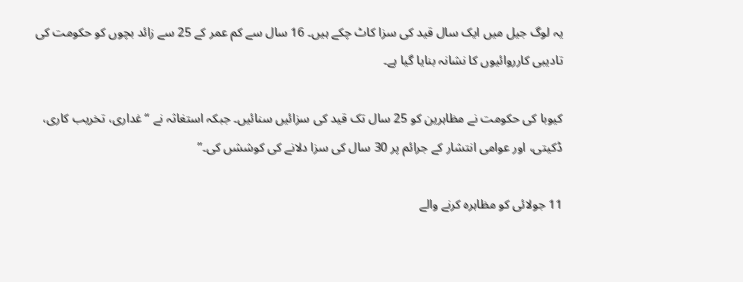یہ لوگ جیل میں ایک سال قید کی سزا کاٹ چکے ہیں۔ 16 سال سے کم عمر کے 25 سے زائد بچوں کو حکومت کی تادیبی کارروائیوں کا نشانہ بنایا گیا ہے۔

کیوبا کی حکومت نے مظاہرین کو 25 سال تک قید کی سزائیں سنائیں۔ جبکہ استغاثہ نے “غداری، تخریب کاری، ڈکیتی، اور عوامی انتشار کے جرائم پر 30 سال کی سزا دلانے کی کوششں کی۔”

11 جولائی کو مظاہرہ کرنے والے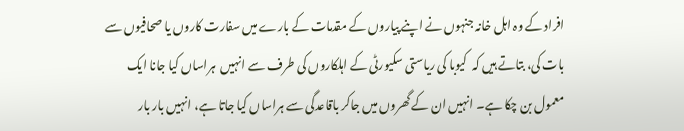افراد کے وہ اہل خانہ جنہوں نے اپنے پیاروں کے مقدمات کے بارے میں سفارت کاروں یا صحافیوں سے بات کی، بتاتے ہیں کہ  کیوبا کی ریاستی سکیورٹی کے اہلکاروں کی طرف سے انہیں  ہراساں کیا جانا ایک معمول بن چکا ہے۔ انہیں ان کے گھروں میں جاکر باقاعدگی سے ہراساں کیا جاتا ہے، انہیں بار بار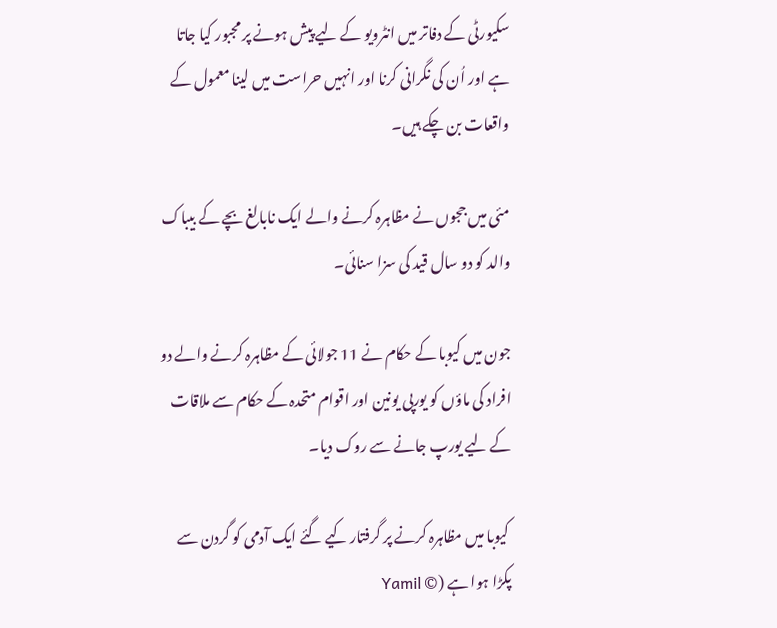سکیورٹی کے دفاتر میں انٹرویو کے لیے پیش ہونے پر مجبور کیا جاتا ہے اور اُن کی نگرانی کرنا اور انہیں حراست میں لینا معمول کے واقعات بن چکے ہیں۔

مئی میں ججوں نے مظاہرہ کرنے والے ایک نابالغ بچے کے بیباک والد کو دو سال قید کی سزا سنائی۔

جون میں کیوبا کے حکام نے 11 جولائی کے مظاہرہ کرنے والے دو افراد کی ماؤں کو یورپی یونین اور اقوام متحدہ کے حکام سے ملاقات کے لیے یورپ جانے سے روک دیا۔

 کیوبا میں مظاہرہ کرنے پر گرفتار کیے گئے ایک آدمی کو گردن سے پکڑا ہوا ہے (© Yamil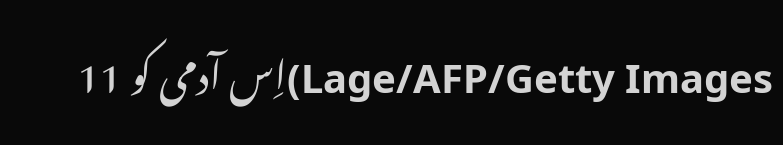Lage/AFP/Getty Images)اِس آدمی کو 11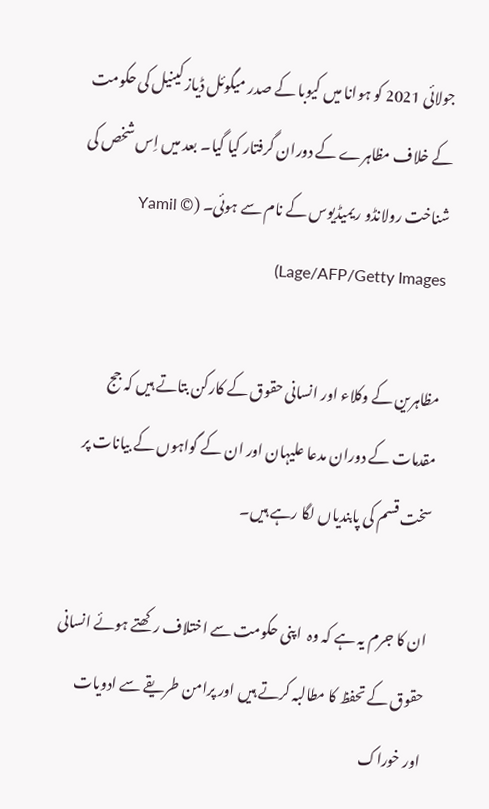جولائی 2021 کو ہوانا میں کیوبا کے صدر میگوئل ڈیاز کینیل کی حکومت کے خلاف مظاہرے کے دوران گرفتار کیا گیا۔ بعد میں اِس شخص کی شناخت رولانڈو ریمیڈیوس کے نام سے ہوئی۔ (© Yamil Lage/AFP/Getty Images)

مظاہرین کے وکلاء اور انسانی حقوق کے کارکن بتاتے ہیں کہ جج مقدمات کے دوران مدعا علیہان اور ان کے گواہوں کے بیانات پر سخت قسم کی پابندیاں لگا رہے ہیں۔

ان کا جرم یہ ہے کہ وہ  اپنی حکومت سے اختلاف رکھتے ہوئے انسانی حقوق کے تحفظ کا مطالبہ کرتے ہیں اور پرامن طریقے سے ادویات اور خوراک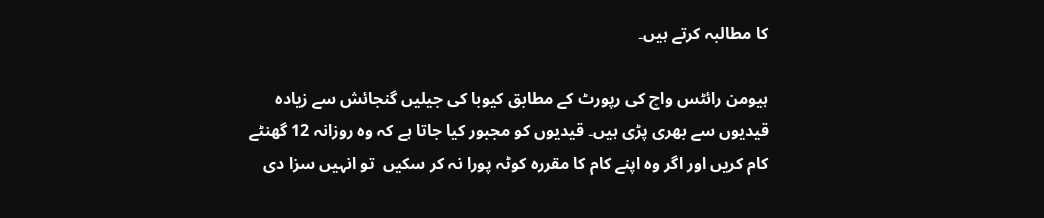کا مطالبہ کرتے ہیں۔

ہیومن رائٹس واچ کی رپورٹ کے مطابق کیوبا کی جیلیں گنجائش سے زیادہ قیدیوں سے بھری پڑی ہیں۔ قیدیوں کو مجبور کیا جاتا ہے کہ وہ روزانہ 12 گھنٹے کام کریں اور اگر وہ اپنے کام کا مقررہ کوٹہ پورا نہ کر سکیں  تو انہیں سزا دی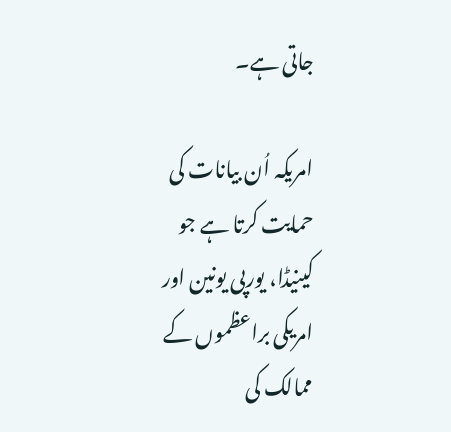جاتی ہے۔

امریکہ اُن بیانات کی حمایت کرتا ہے جو کینیڈا، یورپی یونین اور امریکی براعظموں کے ممالک کی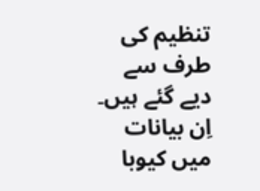تنظیم کی طرف سے دیے گئے ہیں۔ اِن بیانات میں کیوبا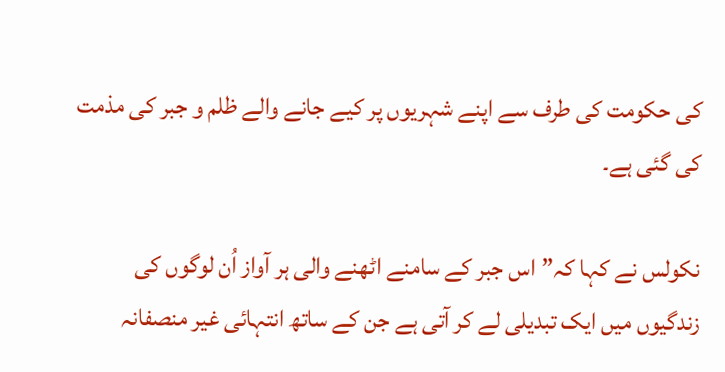کی حکومت کی طرف سے اپنے شہریوں پر کیے جانے والے ظلم و جبر کی مذمت کی گئی ہے۔

نکولس نے کہا کہ”اس جبر کے سامنے اٹھنے والی ہر آواز اُن لوگوں کی زندگیوں میں ایک تبدیلی لے کر آتی ہے جن کے ساتھ انتہائی غیر منصفانہ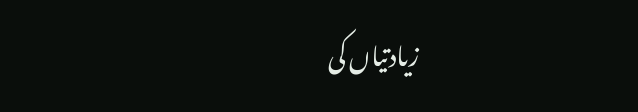زیادتیاں کی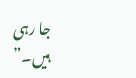جا رہی ہیں۔”